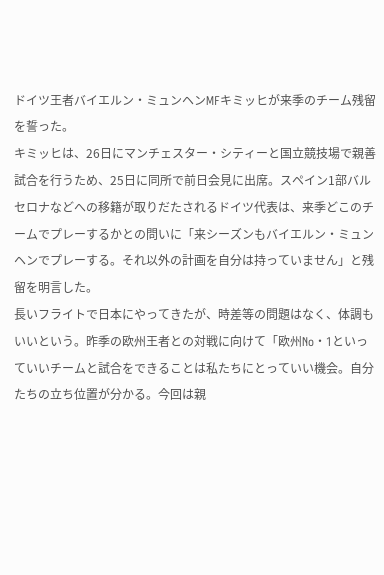ドイツ王者バイエルン・ミュンヘンMFキミッヒが来季のチーム残留を誓った。
キミッヒは、26日にマンチェスター・シティーと国立競技場で親善試合を行うため、25日に同所で前日会見に出席。スペイン1部バルセロナなどへの移籍が取りだたされるドイツ代表は、来季どこのチームでプレーするかとの問いに「来シーズンもバイエルン・ミュンヘンでプレーする。それ以外の計画を自分は持っていません」と残留を明言した。
長いフライトで日本にやってきたが、時差等の問題はなく、体調もいいという。昨季の欧州王者との対戦に向けて「欧州No・1といっていいチームと試合をできることは私たちにとっていい機会。自分たちの立ち位置が分かる。今回は親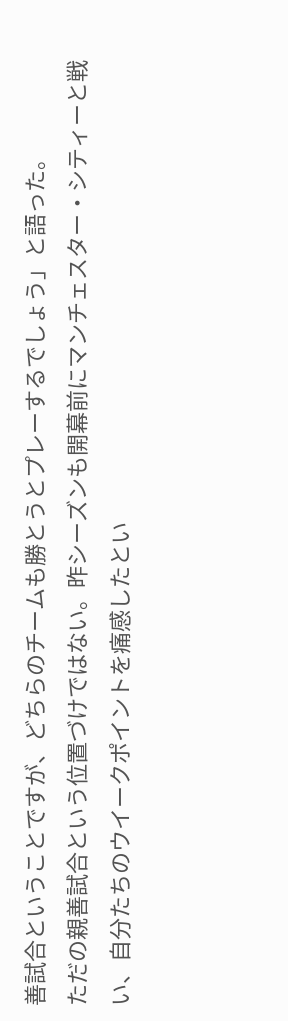善試合ということですが、どちらのチームも勝とうとプレーするでしょう」と語った。
ただの親善試合という位置づけではない。昨シーズンも開幕前にマンチェスター・シティーと戦い、自分たちのウイークポイントを痛感したとい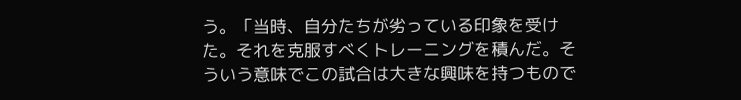う。「当時、自分たちが劣っている印象を受けた。それを克服すべくトレーニングを積んだ。そういう意味でこの試合は大きな興味を持つもので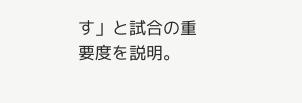す」と試合の重要度を説明。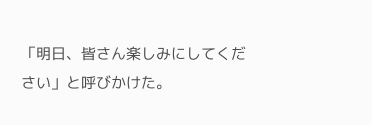「明日、皆さん楽しみにしてください」と呼びかけた。